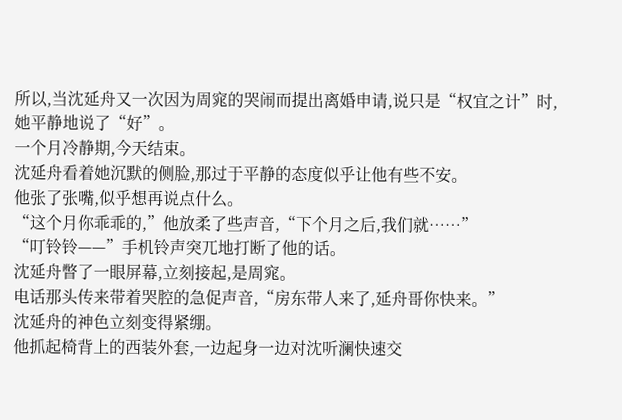所以,当沈延舟又一次因为周窕的哭闹而提出离婚申请,说只是“权宜之计”时,她平静地说了“好”。
一个月冷静期,今天结束。
沈延舟看着她沉默的侧脸,那过于平静的态度似乎让他有些不安。
他张了张嘴,似乎想再说点什么。
“这个月你乖乖的,”他放柔了些声音,“下个月之后,我们就……”
“叮铃铃——”手机铃声突兀地打断了他的话。
沈延舟瞥了一眼屏幕,立刻接起,是周窕。
电话那头传来带着哭腔的急促声音,“房东带人来了,延舟哥你快来。”
沈延舟的神色立刻变得紧绷。
他抓起椅背上的西装外套,一边起身一边对沈听澜快速交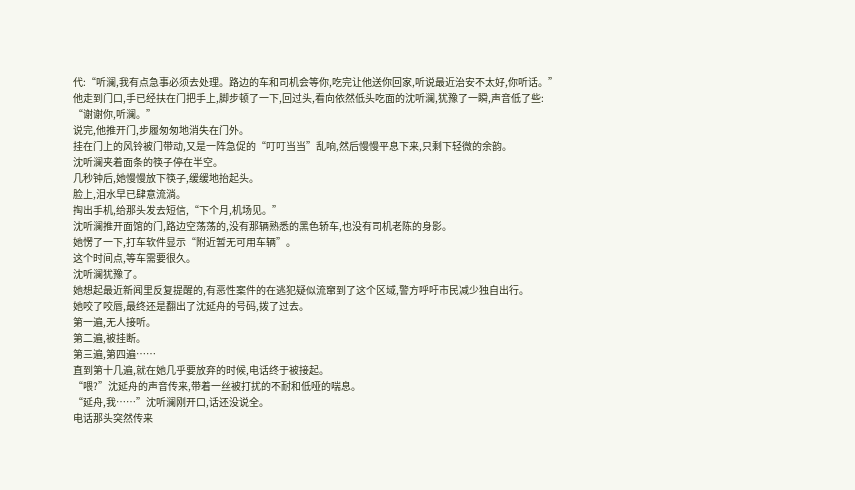代:“听澜,我有点急事必须去处理。路边的车和司机会等你,吃完让他送你回家,听说最近治安不太好,你听话。”
他走到门口,手已经扶在门把手上,脚步顿了一下,回过头,看向依然低头吃面的沈听澜,犹豫了一瞬,声音低了些:
“谢谢你,听澜。”
说完,他推开门,步履匆匆地消失在门外。
挂在门上的风铃被门带动,又是一阵急促的“叮叮当当”乱响,然后慢慢平息下来,只剩下轻微的余韵。
沈听澜夹着面条的筷子停在半空。
几秒钟后,她慢慢放下筷子,缓缓地抬起头。
脸上,泪水早已肆意流淌。
掏出手机,给那头发去短信,“下个月,机场见。”
沈听澜推开面馆的门,路边空荡荡的,没有那辆熟悉的黑色轿车,也没有司机老陈的身影。
她愣了一下,打车软件显示“附近暂无可用车辆”。
这个时间点,等车需要很久。
沈听澜犹豫了。
她想起最近新闻里反复提醒的,有恶性案件的在逃犯疑似流窜到了这个区域,警方呼吁市民减少独自出行。
她咬了咬唇,最终还是翻出了沈延舟的号码,拨了过去。
第一遍,无人接听。
第二遍,被挂断。
第三遍,第四遍……
直到第十几遍,就在她几乎要放弃的时候,电话终于被接起。
“喂?”沈延舟的声音传来,带着一丝被打扰的不耐和低哑的喘息。
“延舟,我……”沈听澜刚开口,话还没说全。
电话那头突然传来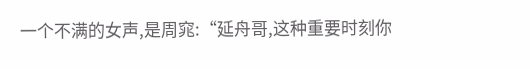一个不满的女声,是周窕:“延舟哥,这种重要时刻你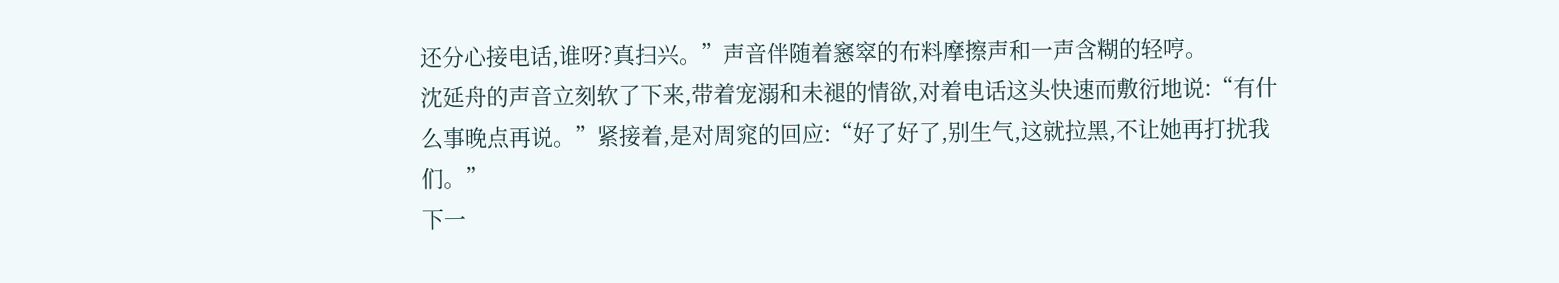还分心接电话,谁呀?真扫兴。”声音伴随着窸窣的布料摩擦声和一声含糊的轻哼。
沈延舟的声音立刻软了下来,带着宠溺和未褪的情欲,对着电话这头快速而敷衍地说:“有什么事晚点再说。”紧接着,是对周窕的回应:“好了好了,别生气,这就拉黑,不让她再打扰我们。”
下一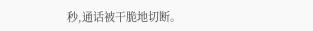秒,通话被干脆地切断。